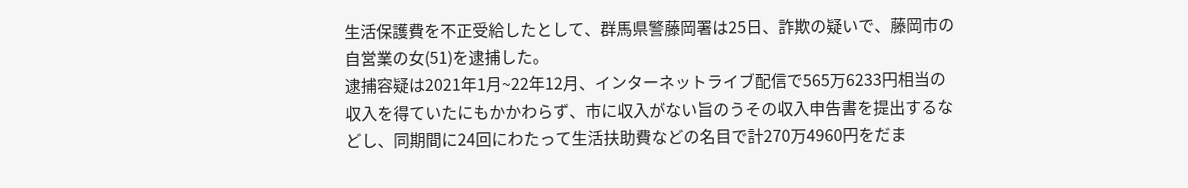生活保護費を不正受給したとして、群馬県警藤岡署は25日、詐欺の疑いで、藤岡市の自営業の女(51)を逮捕した。
逮捕容疑は2021年1月~22年12月、インターネットライブ配信で565万6233円相当の収入を得ていたにもかかわらず、市に収入がない旨のうその収入申告書を提出するなどし、同期間に24回にわたって生活扶助費などの名目で計270万4960円をだま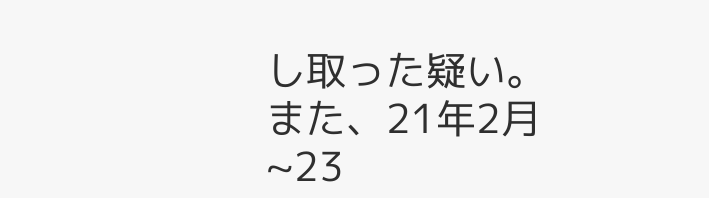し取った疑い。また、21年2月~23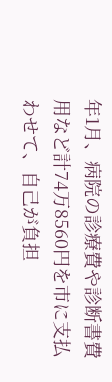年1月、病院の診療費や診断書費用など計74万8560円を市に支払わせて、自己が負担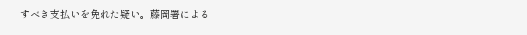すべき支払いを免れた疑い。藤岡署による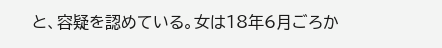と、容疑を認めている。女は18年6月ごろか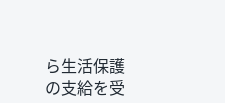ら生活保護の支給を受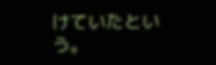けていたという。